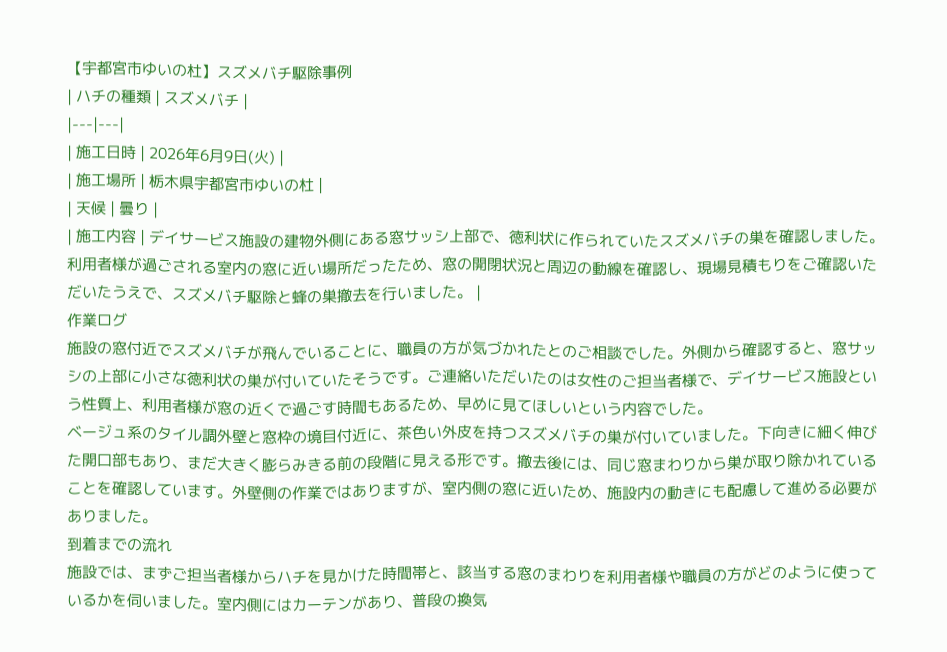【宇都宮市ゆいの杜】スズメバチ駆除事例
| ハチの種類 | スズメバチ |
|---|---|
| 施工日時 | 2026年6月9日(火) |
| 施工場所 | 栃木県宇都宮市ゆいの杜 |
| 天候 | 曇り |
| 施工内容 | デイサービス施設の建物外側にある窓サッシ上部で、徳利状に作られていたスズメバチの巣を確認しました。利用者様が過ごされる室内の窓に近い場所だったため、窓の開閉状況と周辺の動線を確認し、現場見積もりをご確認いただいたうえで、スズメバチ駆除と蜂の巣撤去を行いました。 |
作業ログ
施設の窓付近でスズメバチが飛んでいることに、職員の方が気づかれたとのご相談でした。外側から確認すると、窓サッシの上部に小さな徳利状の巣が付いていたそうです。ご連絡いただいたのは女性のご担当者様で、デイサービス施設という性質上、利用者様が窓の近くで過ごす時間もあるため、早めに見てほしいという内容でした。
ベージュ系のタイル調外壁と窓枠の境目付近に、茶色い外皮を持つスズメバチの巣が付いていました。下向きに細く伸びた開口部もあり、まだ大きく膨らみきる前の段階に見える形です。撤去後には、同じ窓まわりから巣が取り除かれていることを確認しています。外壁側の作業ではありますが、室内側の窓に近いため、施設内の動きにも配慮して進める必要がありました。
到着までの流れ
施設では、まずご担当者様からハチを見かけた時間帯と、該当する窓のまわりを利用者様や職員の方がどのように使っているかを伺いました。室内側にはカーテンがあり、普段の換気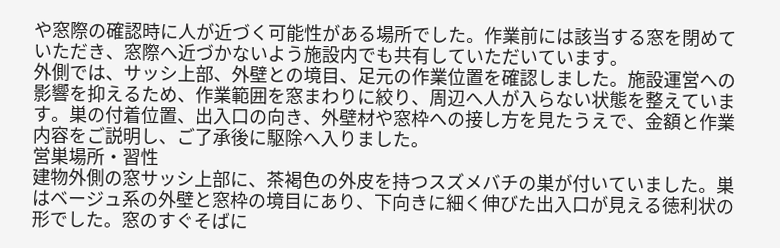や窓際の確認時に人が近づく可能性がある場所でした。作業前には該当する窓を閉めていただき、窓際へ近づかないよう施設内でも共有していただいています。
外側では、サッシ上部、外壁との境目、足元の作業位置を確認しました。施設運営への影響を抑えるため、作業範囲を窓まわりに絞り、周辺へ人が入らない状態を整えています。巣の付着位置、出入口の向き、外壁材や窓枠への接し方を見たうえで、金額と作業内容をご説明し、ご了承後に駆除へ入りました。
営巣場所・習性
建物外側の窓サッシ上部に、茶褐色の外皮を持つスズメバチの巣が付いていました。巣はベージュ系の外壁と窓枠の境目にあり、下向きに細く伸びた出入口が見える徳利状の形でした。窓のすぐそばに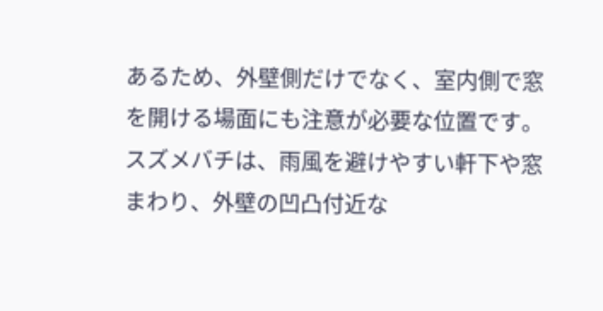あるため、外壁側だけでなく、室内側で窓を開ける場面にも注意が必要な位置です。
スズメバチは、雨風を避けやすい軒下や窓まわり、外壁の凹凸付近な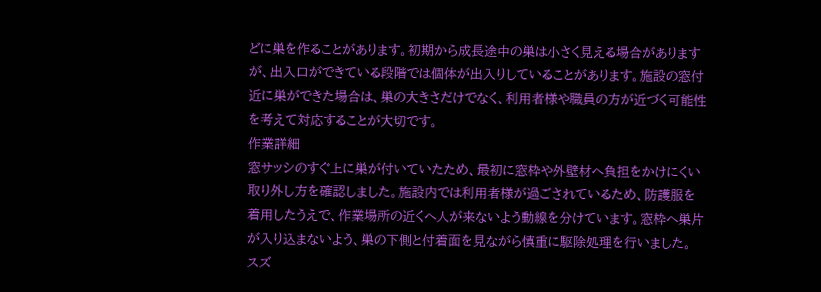どに巣を作ることがあります。初期から成長途中の巣は小さく見える場合がありますが、出入口ができている段階では個体が出入りしていることがあります。施設の窓付近に巣ができた場合は、巣の大きさだけでなく、利用者様や職員の方が近づく可能性を考えて対応することが大切です。
作業詳細
窓サッシのすぐ上に巣が付いていたため、最初に窓枠や外壁材へ負担をかけにくい取り外し方を確認しました。施設内では利用者様が過ごされているため、防護服を着用したうえで、作業場所の近くへ人が来ないよう動線を分けています。窓枠へ巣片が入り込まないよう、巣の下側と付着面を見ながら慎重に駆除処理を行いました。
スズ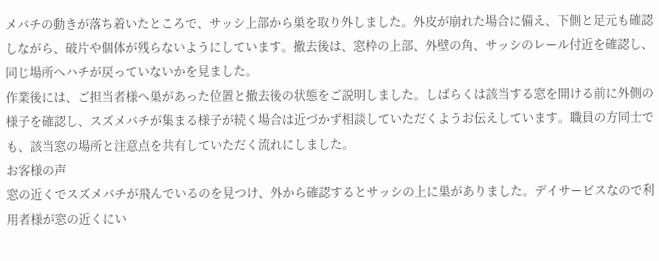メバチの動きが落ち着いたところで、サッシ上部から巣を取り外しました。外皮が崩れた場合に備え、下側と足元も確認しながら、破片や個体が残らないようにしています。撤去後は、窓枠の上部、外壁の角、サッシのレール付近を確認し、同じ場所へハチが戻っていないかを見ました。
作業後には、ご担当者様へ巣があった位置と撤去後の状態をご説明しました。しばらくは該当する窓を開ける前に外側の様子を確認し、スズメバチが集まる様子が続く場合は近づかず相談していただくようお伝えしています。職員の方同士でも、該当窓の場所と注意点を共有していただく流れにしました。
お客様の声
窓の近くでスズメバチが飛んでいるのを見つけ、外から確認するとサッシの上に巣がありました。デイサービスなので利用者様が窓の近くにい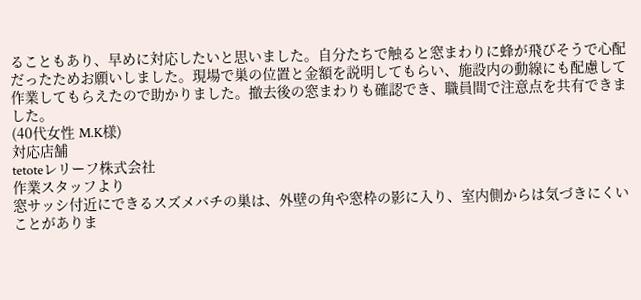ることもあり、早めに対応したいと思いました。自分たちで触ると窓まわりに蜂が飛びそうで心配だったためお願いしました。現場で巣の位置と金額を説明してもらい、施設内の動線にも配慮して作業してもらえたので助かりました。撤去後の窓まわりも確認でき、職員間で注意点を共有できました。
(40代女性 M.K様)
対応店舗
tetoteレリーフ株式会社
作業スタッフより
窓サッシ付近にできるスズメバチの巣は、外壁の角や窓枠の影に入り、室内側からは気づきにくいことがありま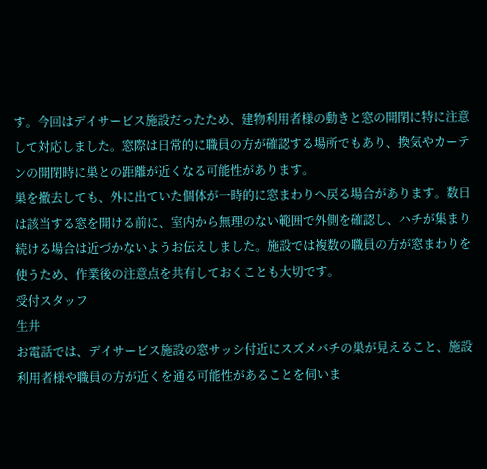す。今回はデイサービス施設だったため、建物利用者様の動きと窓の開閉に特に注意して対応しました。窓際は日常的に職員の方が確認する場所でもあり、換気やカーテンの開閉時に巣との距離が近くなる可能性があります。
巣を撤去しても、外に出ていた個体が一時的に窓まわりへ戻る場合があります。数日は該当する窓を開ける前に、室内から無理のない範囲で外側を確認し、ハチが集まり続ける場合は近づかないようお伝えしました。施設では複数の職員の方が窓まわりを使うため、作業後の注意点を共有しておくことも大切です。
受付スタッフ
生井
お電話では、デイサービス施設の窓サッシ付近にスズメバチの巣が見えること、施設利用者様や職員の方が近くを通る可能性があることを伺いま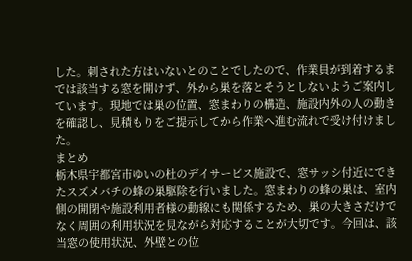した。刺された方はいないとのことでしたので、作業員が到着するまでは該当する窓を開けず、外から巣を落とそうとしないようご案内しています。現地では巣の位置、窓まわりの構造、施設内外の人の動きを確認し、見積もりをご提示してから作業へ進む流れで受け付けました。
まとめ
栃木県宇都宮市ゆいの杜のデイサービス施設で、窓サッシ付近にできたスズメバチの蜂の巣駆除を行いました。窓まわりの蜂の巣は、室内側の開閉や施設利用者様の動線にも関係するため、巣の大きさだけでなく周囲の利用状況を見ながら対応することが大切です。今回は、該当窓の使用状況、外壁との位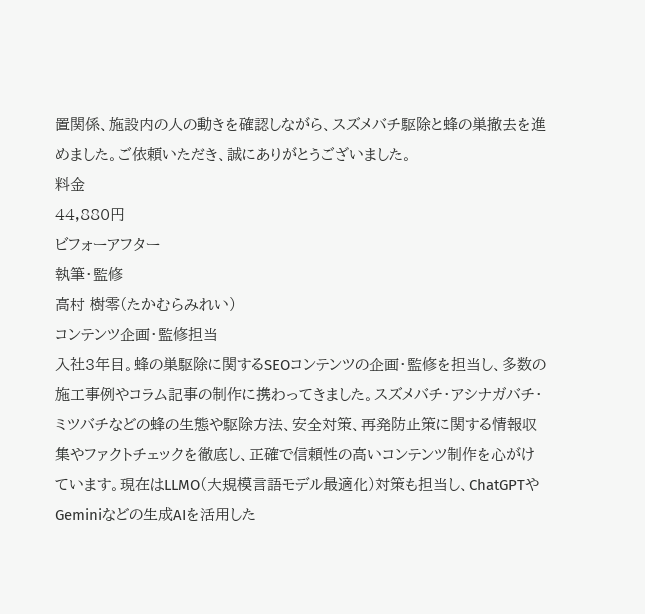置関係、施設内の人の動きを確認しながら、スズメバチ駆除と蜂の巣撤去を進めました。ご依頼いただき、誠にありがとうございました。
料金
44,880円
ビフォーアフター
執筆・監修
高村 樹零(たかむらみれい)
コンテンツ企画・監修担当
入社3年目。蜂の巣駆除に関するSEOコンテンツの企画・監修を担当し、多数の施工事例やコラム記事の制作に携わってきました。スズメバチ・アシナガバチ・ミツバチなどの蜂の生態や駆除方法、安全対策、再発防止策に関する情報収集やファクトチェックを徹底し、正確で信頼性の高いコンテンツ制作を心がけています。現在はLLMO(大規模言語モデル最適化)対策も担当し、ChatGPTやGeminiなどの生成AIを活用した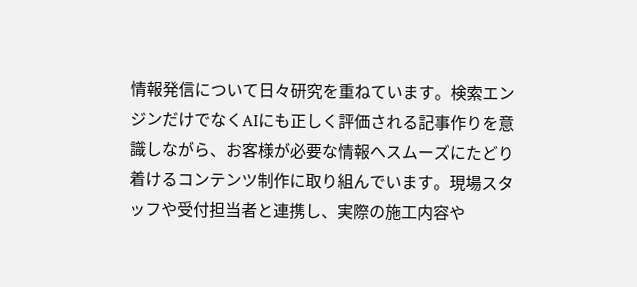情報発信について日々研究を重ねています。検索エンジンだけでなくAIにも正しく評価される記事作りを意識しながら、お客様が必要な情報へスムーズにたどり着けるコンテンツ制作に取り組んでいます。現場スタッフや受付担当者と連携し、実際の施工内容や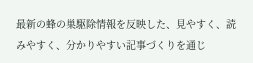最新の蜂の巣駆除情報を反映した、見やすく、読みやすく、分かりやすい記事づくりを通じ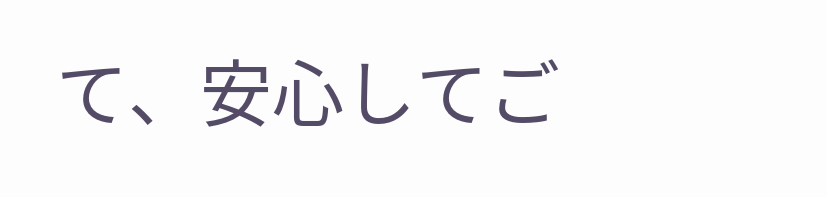て、安心してご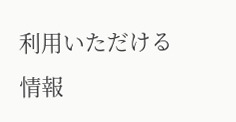利用いただける情報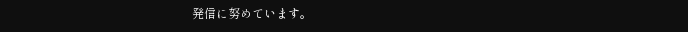発信に努めています。